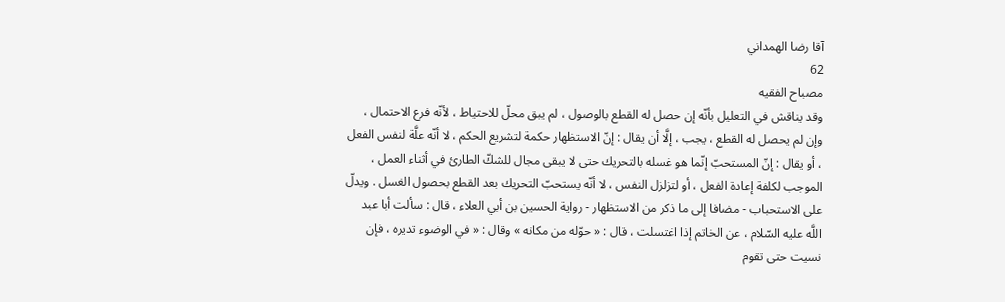آقا رضا الهمداني
62
مصباح الفقيه
وقد يناقش في التعليل بأنّه إن حصل له القطع بالوصول ، لم يبق محلّ للاحتياط ، لأنّه فرع الاحتمال ، وإن لم يحصل له القطع ، يجب ، إلَّا أن يقال : إنّ الاستظهار حكمة لتشريع الحكم ، لا أنّه علَّة لنفس الفعل ، أو يقال : إنّ المستحبّ إنّما هو غسله بالتحريك حتى لا يبقى مجال للشكّ الطارئ في أثناء العمل ، الموجب لكلفة إعادة الفعل ، أو لتزلزل النفس ، لا أنّه يستحبّ التحريك بعد القطع بحصول الغسل . ويدلّ على الاستحباب - مضافا إلى ما ذكر من الاستظهار - رواية الحسين بن أبي العلاء ، قال : سألت أبا عبد اللَّه عليه السّلام ، عن الخاتم إذا اغتسلت ، قال : « حوّله من مكانه » وقال : « في الوضوء تديره ، فإن نسيت حتى تقوم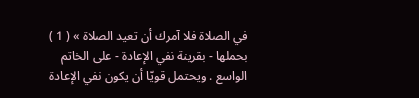في الصلاة فلا آمرك أن تعيد الصلاة » ( 1 ) بحملها - بقرينة نفي الإعادة - على الخاتم الواسع . ويحتمل قويّا أن يكون نفي الإعادة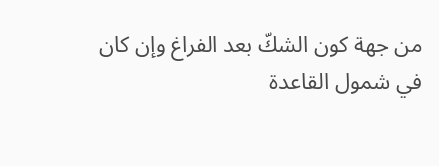من جهة كون الشكّ بعد الفراغ وإن كان في شمول القاعدة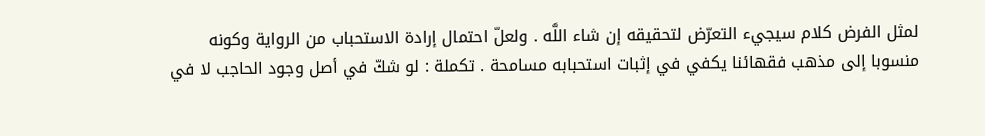لمثل الفرض كلام سيجيء التعرّض لتحقيقه إن شاء اللَّه . ولعلّ احتمال إرادة الاستحباب من الرواية وكونه منسوبا إلى مذهب فقهائنا يكفي في إثبات استحبابه مسامحة . تكملة : لو شكّ في أصل وجود الحاجب لا في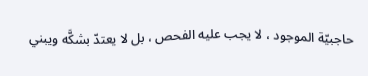حاجبيّة الموجود ، لا يجب عليه الفحص ، بل لا يعتدّ بشكَّه ويبني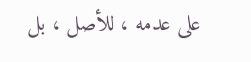على عدمه ، للأصل ، بل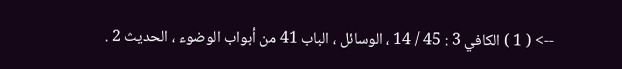--> ( 1 ) الكافي 3 : 45 / 14 ، الوسائل ، الباب 41 من أبواب الوضوء ، الحديث 2 .